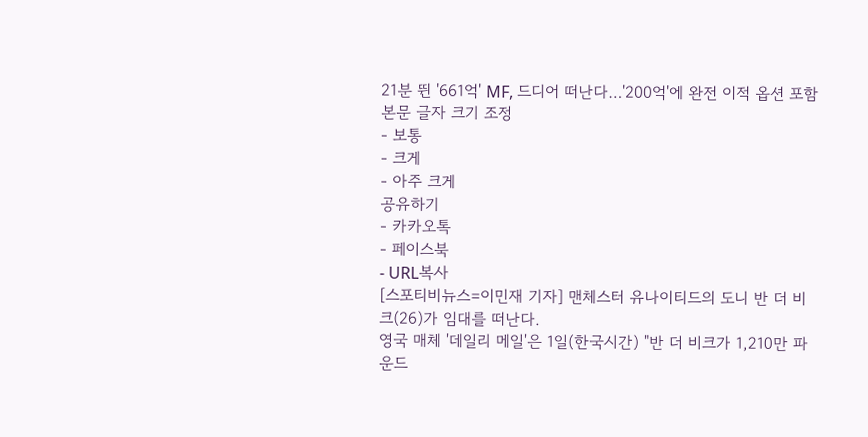21분 뛴 '661억' MF, 드디어 떠난다…'200억'에 완전 이적 옵션 포함
본문 글자 크기 조정
- 보통
- 크게
- 아주 크게
공유하기
- 카카오톡
- 페이스북
- URL복사
[스포티비뉴스=이민재 기자] 맨체스터 유나이티드의 도니 반 더 비크(26)가 임대를 떠난다.
영국 매체 '데일리 메일'은 1일(한국시간) "반 더 비크가 1,210만 파운드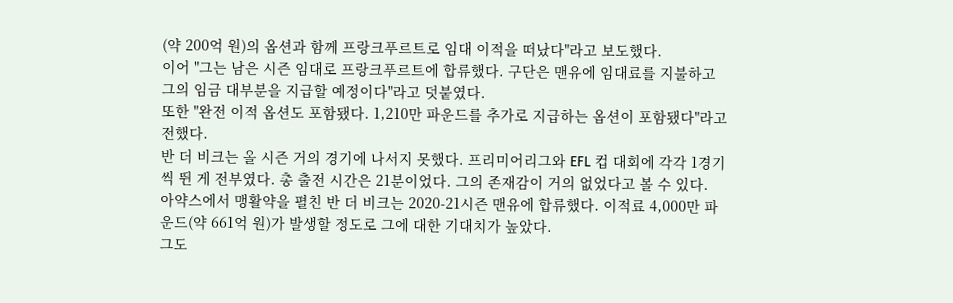(약 200억 원)의 옵션과 함께 프랑크푸르트로 임대 이적을 떠났다"라고 보도했다.
이어 "그는 남은 시즌 임대로 프랑크푸르트에 합류했다. 구단은 맨유에 임대료를 지불하고 그의 임금 대부분을 지급할 예정이다"라고 덧붙였다.
또한 "완전 이적 옵션도 포함됐다. 1,210만 파운드를 추가로 지급하는 옵션이 포함됐다"라고 전했다.
반 더 비크는 올 시즌 거의 경기에 나서지 못했다. 프리미어리그와 EFL 컵 대회에 각각 1경기씩 뛴 게 전부였다. 총 출전 시간은 21분이었다. 그의 존재감이 거의 없었다고 볼 수 있다.
아약스에서 맹활약을 펼친 반 더 비크는 2020-21시즌 맨유에 합류했다. 이적료 4,000만 파운드(약 661억 원)가 발생할 정도로 그에 대한 기대치가 높았다.
그도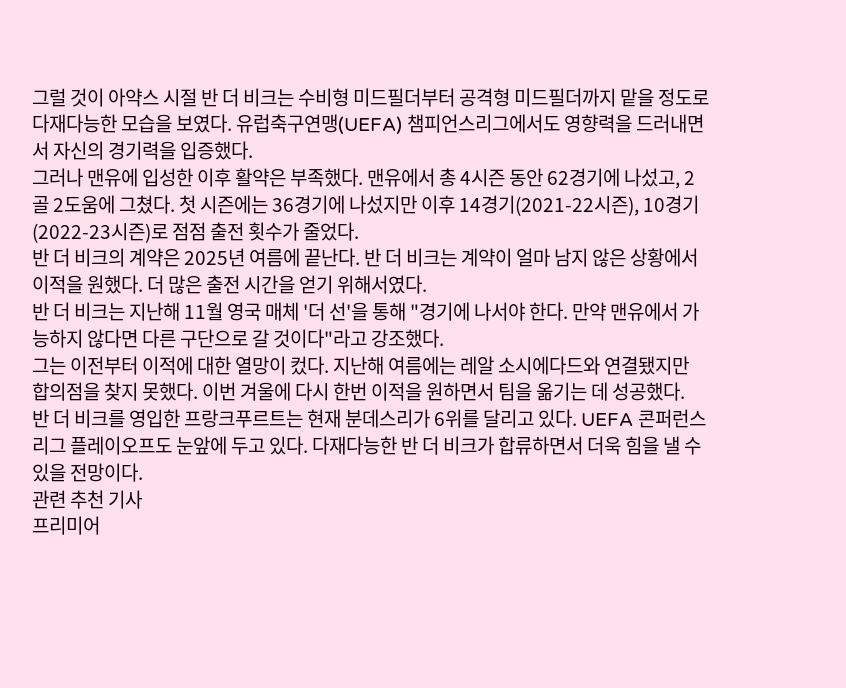그럴 것이 아약스 시절 반 더 비크는 수비형 미드필더부터 공격형 미드필더까지 맡을 정도로 다재다능한 모습을 보였다. 유럽축구연맹(UEFA) 챔피언스리그에서도 영향력을 드러내면서 자신의 경기력을 입증했다.
그러나 맨유에 입성한 이후 활약은 부족했다. 맨유에서 총 4시즌 동안 62경기에 나섰고, 2골 2도움에 그쳤다. 첫 시즌에는 36경기에 나섰지만 이후 14경기(2021-22시즌), 10경기(2022-23시즌)로 점점 출전 횟수가 줄었다.
반 더 비크의 계약은 2025년 여름에 끝난다. 반 더 비크는 계약이 얼마 남지 않은 상황에서 이적을 원했다. 더 많은 출전 시간을 얻기 위해서였다.
반 더 비크는 지난해 11월 영국 매체 '더 선'을 통해 "경기에 나서야 한다. 만약 맨유에서 가능하지 않다면 다른 구단으로 갈 것이다"라고 강조했다.
그는 이전부터 이적에 대한 열망이 컸다. 지난해 여름에는 레알 소시에다드와 연결됐지만 합의점을 찾지 못했다. 이번 겨울에 다시 한번 이적을 원하면서 팀을 옮기는 데 성공했다.
반 더 비크를 영입한 프랑크푸르트는 현재 분데스리가 6위를 달리고 있다. UEFA 콘퍼런스리그 플레이오프도 눈앞에 두고 있다. 다재다능한 반 더 비크가 합류하면서 더욱 힘을 낼 수 있을 전망이다.
관련 추천 기사
프리미어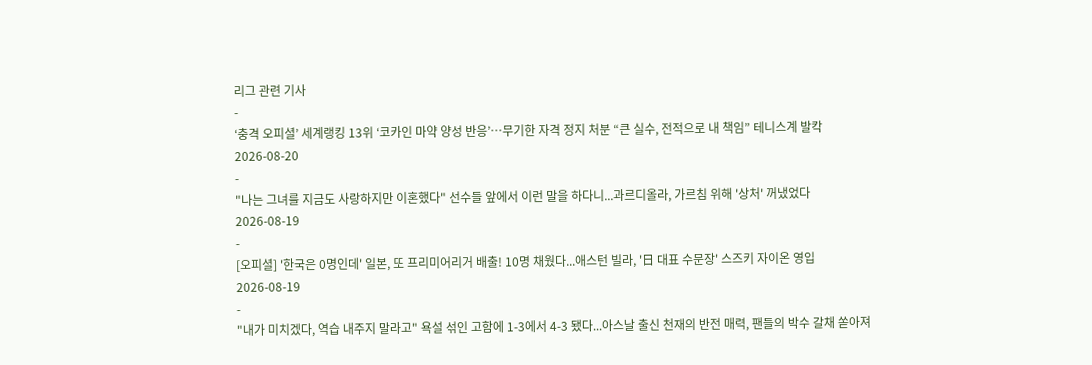리그 관련 기사
-
‘충격 오피셜’ 세계랭킹 13위 ‘코카인 마약 양성 반응’…무기한 자격 정지 처분 “큰 실수, 전적으로 내 책임” 테니스계 발칵
2026-08-20
-
"나는 그녀를 지금도 사랑하지만 이혼했다" 선수들 앞에서 이런 말을 하다니...과르디올라, 가르침 위해 '상처' 꺼냈었다
2026-08-19
-
[오피셜] '한국은 0명인데' 일본, 또 프리미어리거 배출! 10명 채웠다...애스턴 빌라, '日 대표 수문장' 스즈키 자이온 영입
2026-08-19
-
"내가 미치겠다, 역습 내주지 말라고" 욕설 섞인 고함에 1-3에서 4-3 됐다...아스날 출신 천재의 반전 매력, 팬들의 박수 갈채 쏟아져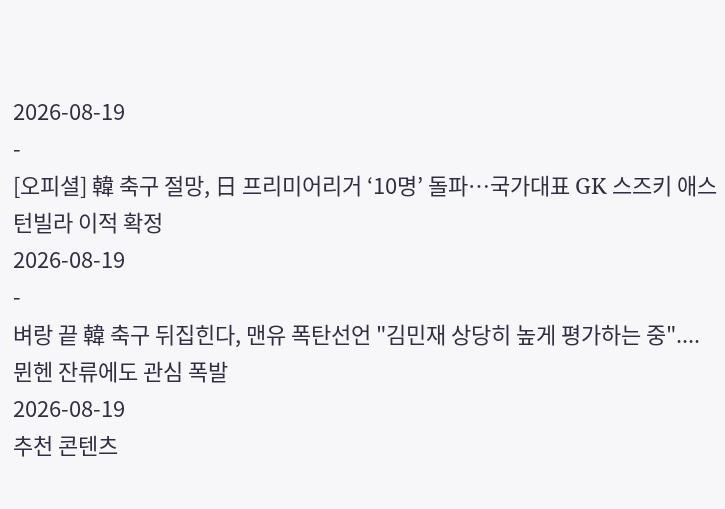2026-08-19
-
[오피셜] 韓 축구 절망, 日 프리미어리거 ‘10명’ 돌파…국가대표 GK 스즈키 애스턴빌라 이적 확정
2026-08-19
-
벼랑 끝 韓 축구 뒤집힌다, 맨유 폭탄선언 "김민재 상당히 높게 평가하는 중"....뮌헨 잔류에도 관심 폭발
2026-08-19
추천 콘텐츠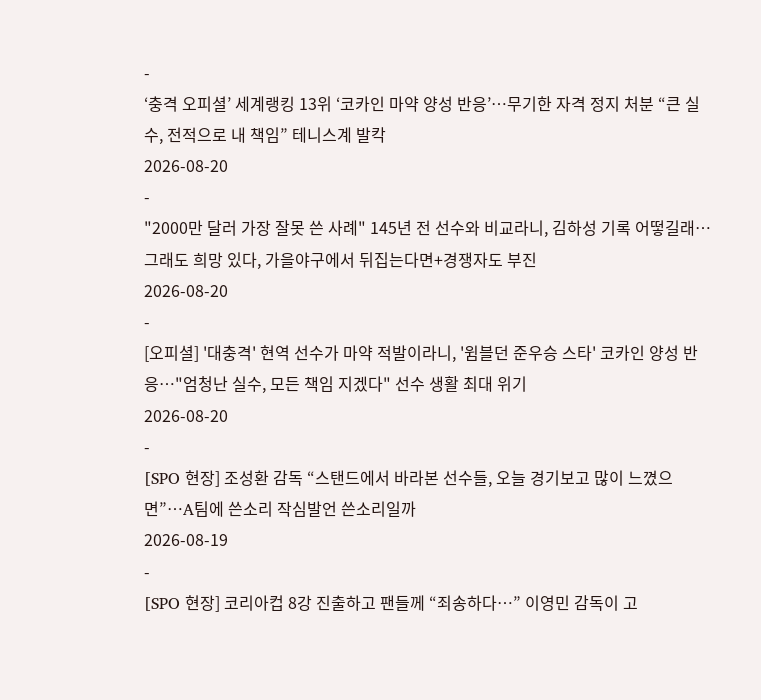-
‘충격 오피셜’ 세계랭킹 13위 ‘코카인 마약 양성 반응’…무기한 자격 정지 처분 “큰 실수, 전적으로 내 책임” 테니스계 발칵
2026-08-20
-
"2000만 달러 가장 잘못 쓴 사례" 145년 전 선수와 비교라니, 김하성 기록 어떻길래…그래도 희망 있다, 가을야구에서 뒤집는다면+경쟁자도 부진
2026-08-20
-
[오피셜] '대충격' 현역 선수가 마약 적발이라니, '윔블던 준우승 스타' 코카인 양성 반응…"엄청난 실수, 모든 책임 지겠다" 선수 생활 최대 위기
2026-08-20
-
[SPO 현장] 조성환 감독 “스탠드에서 바라본 선수들, 오늘 경기보고 많이 느꼈으면”…A팀에 쓴소리 작심발언 쓴소리일까
2026-08-19
-
[SPO 현장] 코리아컵 8강 진출하고 팬들께 “죄송하다…” 이영민 감독이 고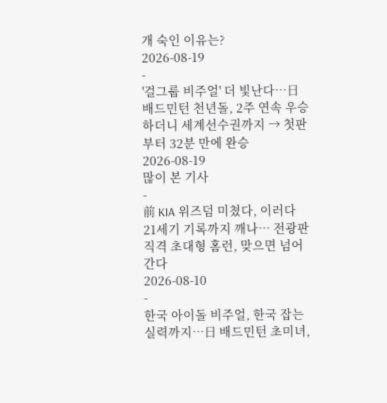개 숙인 이유는?
2026-08-19
-
'걸그룹 비주얼' 더 빛난다…日 배드민턴 천년돌, 2주 연속 우승하더니 세계선수권까지 → 첫판부터 32분 만에 완승
2026-08-19
많이 본 기사
-
前 KIA 위즈덤 미쳤다, 이러다 21세기 기록까지 깨나… 전광판 직격 초대형 홈런, 맞으면 넘어간다
2026-08-10
-
한국 아이돌 비주얼, 한국 잡는 실력까지…日 배드민턴 초미녀,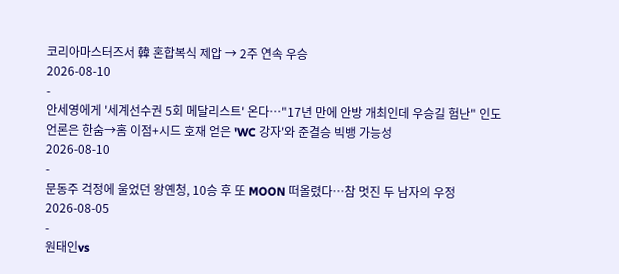코리아마스터즈서 韓 혼합복식 제압 → 2주 연속 우승
2026-08-10
-
안세영에게 '세계선수권 5회 메달리스트' 온다…"17년 만에 안방 개최인데 우승길 험난" 인도 언론은 한숨→홈 이점+시드 호재 얻은 'WC 강자'와 준결승 빅뱅 가능성
2026-08-10
-
문동주 걱정에 울었던 왕옌청, 10승 후 또 MOON 떠올렸다…참 멋진 두 남자의 우정
2026-08-05
-
원태인vs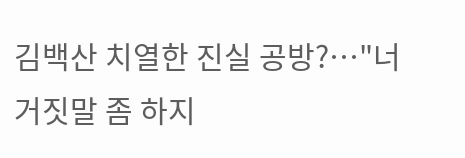김백산 치열한 진실 공방?…"너 거짓말 좀 하지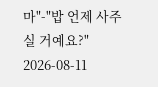마"-"밥 언제 사주실 거예요?"
2026-08-11